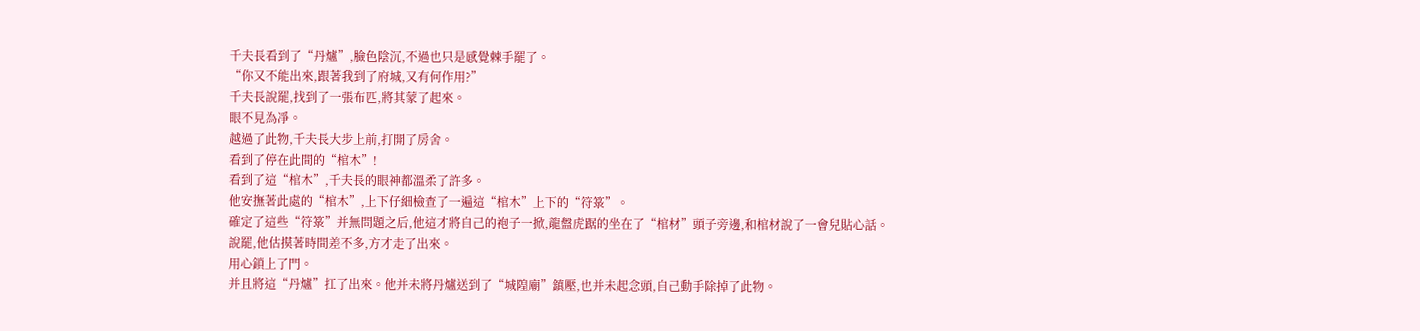千夫長看到了“丹爐”,臉色陰沉,不過也只是感覺棘手罷了。
“你又不能出來,跟著我到了府城,又有何作用?”
千夫長說罷,找到了一張布匹,將其蒙了起來。
眼不見為凈。
越過了此物,千夫長大步上前,打開了房舍。
看到了停在此間的“棺木”!
看到了這“棺木”,千夫長的眼神都溫柔了許多。
他安撫著此處的“棺木”,上下仔細檢查了一遍這“棺木”上下的“符箓”。
確定了這些“符箓”并無問題之后,他這才將自己的袍子一掀,龍盤虎踞的坐在了“棺材”頭子旁邊,和棺材說了一會兒貼心話。
說罷,他估摸著時間差不多,方才走了出來。
用心鎖上了門。
并且將這“丹爐”扛了出來。他并未將丹爐送到了“城隍廟”鎮壓,也并未起念頭,自己動手除掉了此物。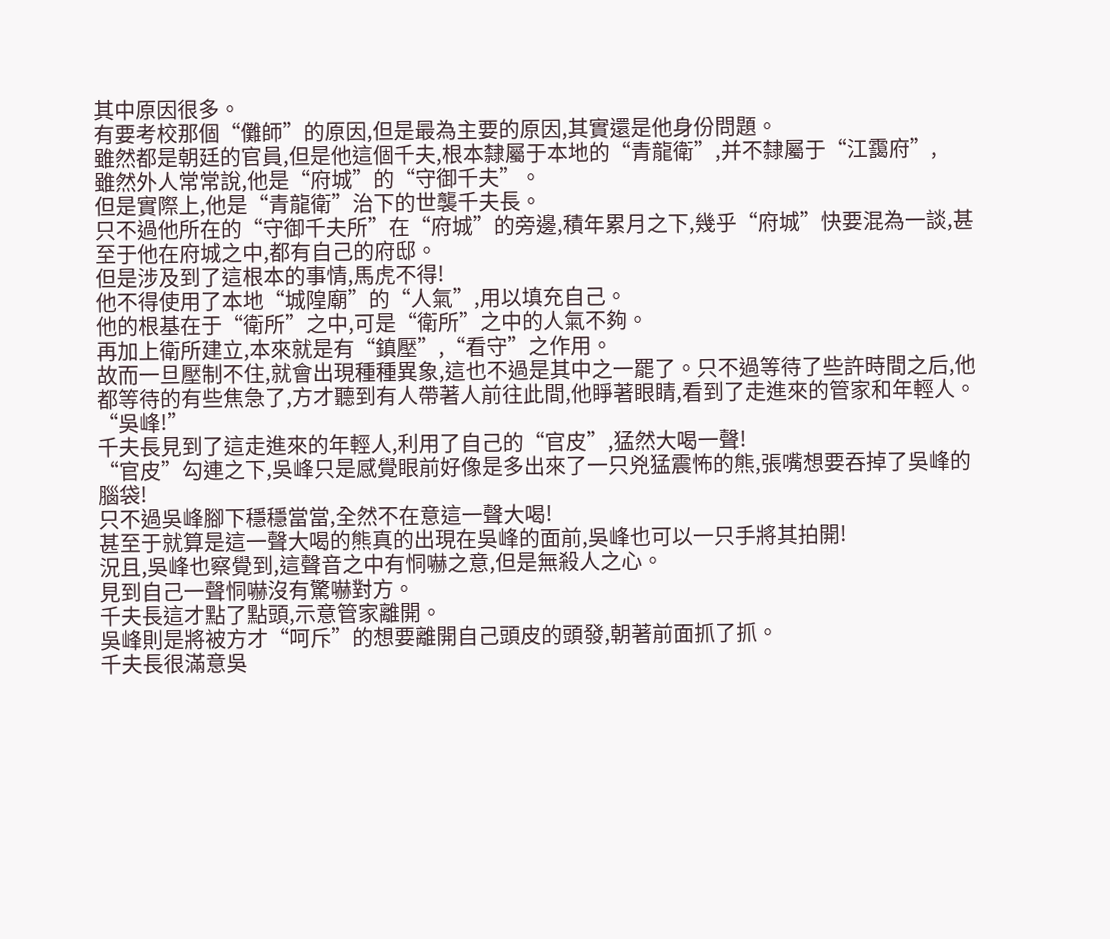其中原因很多。
有要考校那個“儺師”的原因,但是最為主要的原因,其實還是他身份問題。
雖然都是朝廷的官員,但是他這個千夫,根本隸屬于本地的“青龍衛”,并不隸屬于“江靄府”,
雖然外人常常說,他是“府城”的“守御千夫”。
但是實際上,他是“青龍衛”治下的世襲千夫長。
只不過他所在的“守御千夫所”在“府城”的旁邊,積年累月之下,幾乎“府城”快要混為一談,甚至于他在府城之中,都有自己的府邸。
但是涉及到了這根本的事情,馬虎不得!
他不得使用了本地“城隍廟”的“人氣”,用以填充自己。
他的根基在于“衛所”之中,可是“衛所”之中的人氣不夠。
再加上衛所建立,本來就是有“鎮壓”,“看守”之作用。
故而一旦壓制不住,就會出現種種異象,這也不過是其中之一罷了。只不過等待了些許時間之后,他都等待的有些焦急了,方才聽到有人帶著人前往此間,他睜著眼睛,看到了走進來的管家和年輕人。
“吳峰!”
千夫長見到了這走進來的年輕人,利用了自己的“官皮”,猛然大喝一聲!
“官皮”勾連之下,吳峰只是感覺眼前好像是多出來了一只兇猛震怖的熊,張嘴想要吞掉了吳峰的腦袋!
只不過吳峰腳下穩穩當當,全然不在意這一聲大喝!
甚至于就算是這一聲大喝的熊真的出現在吳峰的面前,吳峰也可以一只手將其拍開!
況且,吳峰也察覺到,這聲音之中有恫嚇之意,但是無殺人之心。
見到自己一聲恫嚇沒有驚嚇對方。
千夫長這才點了點頭,示意管家離開。
吳峰則是將被方才“呵斥”的想要離開自己頭皮的頭發,朝著前面抓了抓。
千夫長很滿意吳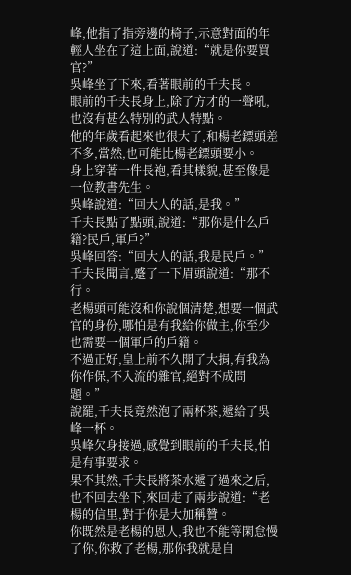峰,他指了指旁邊的椅子,示意對面的年輕人坐在了這上面,說道:“就是你要買官?”
吳峰坐了下來,看著眼前的千夫長。
眼前的千夫長身上,除了方才的一聲吼,也沒有甚么特別的武人特點。
他的年歲看起來也很大了,和楊老鏢頭差不多,當然,也可能比楊老鏢頭要小。
身上穿著一件長袍,看其樣貌,甚至像是一位教書先生。
吳峰說道:“回大人的話,是我。”
千夫長點了點頭,說道:“那你是什么戶籍?民戶,軍戶?”
吳峰回答:“回大人的話,我是民戶。”
千夫長聞言,蹙了一下眉頭說道:“那不行。
老楊頭可能沒和你說個清楚,想要一個武官的身份,哪怕是有我給你做主,你至少也需要一個軍戶的戶籍。
不過正好,皇上前不久開了大捐,有我為你作保,不入流的雜官,絕對不成問題。”
說罷,千夫長竟然泡了兩杯茶,遞給了吳峰一杯。
吳峰欠身接過,感覺到眼前的千夫長,怕是有事要求。
果不其然,千夫長將茶水遞了過來之后,也不回去坐下,來回走了兩步說道:“老楊的信里,對于你是大加稱贊。
你既然是老楊的恩人,我也不能等閑怠慢了你,你救了老楊,那你我就是自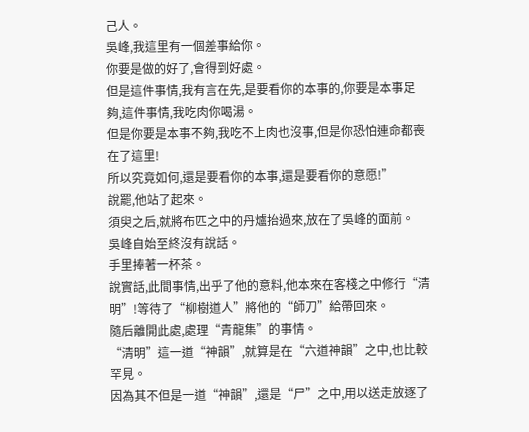己人。
吳峰,我這里有一個差事給你。
你要是做的好了,會得到好處。
但是這件事情,我有言在先,是要看你的本事的,你要是本事足夠,這件事情,我吃肉你喝湯。
但是你要是本事不夠,我吃不上肉也沒事,但是你恐怕連命都喪在了這里!
所以究竟如何,還是要看你的本事,還是要看你的意愿!”
說罷,他站了起來。
須臾之后,就將布匹之中的丹爐抬過來,放在了吳峰的面前。
吳峰自始至終沒有說話。
手里捧著一杯茶。
說實話,此間事情,出乎了他的意料,他本來在客棧之中修行“清明”!等待了“柳樹道人”將他的“師刀”給帶回來。
隨后離開此處,處理“青龍集”的事情。
“清明”這一道“神韻”,就算是在“六道神韻”之中,也比較罕見。
因為其不但是一道“神韻”,還是“尸”之中,用以送走放逐了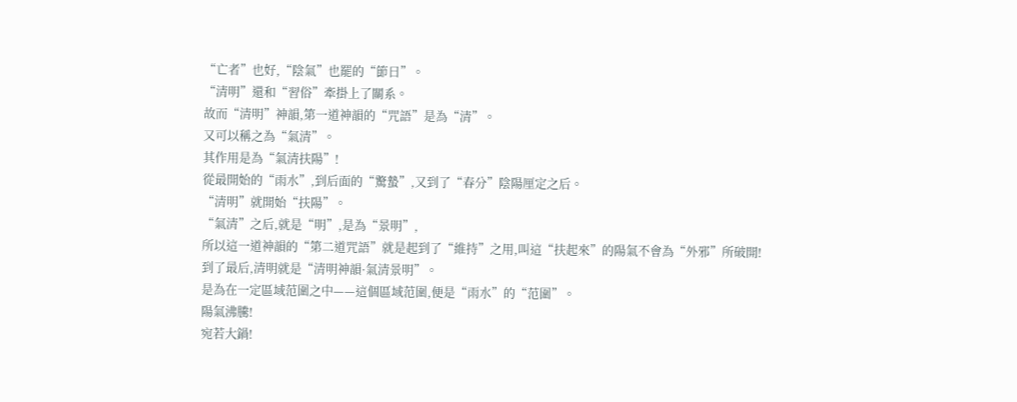“亡者”也好,“陰氣”也罷的“節日”。
“清明”還和“習俗”牽掛上了關系。
故而“清明”神韻,第一道神韻的“咒語”是為“清”。
又可以稱之為“氣清”。
其作用是為“氣清扶陽”!
從最開始的“雨水”,到后面的“驚蟄”,又到了“春分”陰陽厘定之后。
“清明”就開始“扶陽”。
“氣清”之后,就是“明”,是為“景明”,
所以這一道神韻的“第二道咒語”就是起到了“維持”之用,叫這“扶起來”的陽氣不會為“外邪”所破開!
到了最后,清明就是“清明神韻·氣清景明”。
是為在一定區域范圍之中——這個區域范圍,便是“雨水”的“范圍”。
陽氣沸騰!
宛若大鍋!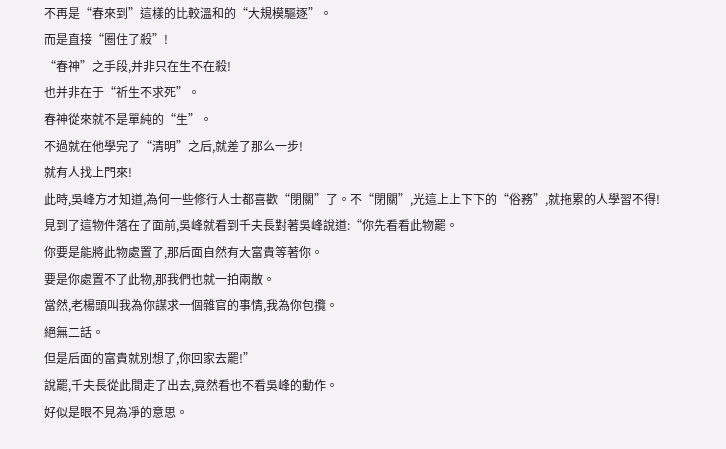不再是“春來到”這樣的比較溫和的“大規模驅逐”。
而是直接“圈住了殺”!
“春神”之手段,并非只在生不在殺!
也并非在于“祈生不求死”。
春神從來就不是單純的“生”。
不過就在他學完了“清明”之后,就差了那么一步!
就有人找上門來!
此時,吳峰方才知道,為何一些修行人士都喜歡“閉關”了。不“閉關”,光這上上下下的“俗務”,就拖累的人學習不得!
見到了這物件落在了面前,吳峰就看到千夫長對著吳峰說道:“你先看看此物罷。
你要是能將此物處置了,那后面自然有大富貴等著你。
要是你處置不了此物,那我們也就一拍兩散。
當然,老楊頭叫我為你謀求一個雜官的事情,我為你包攬。
絕無二話。
但是后面的富貴就別想了,你回家去罷!”
說罷,千夫長從此間走了出去,竟然看也不看吳峰的動作。
好似是眼不見為凈的意思。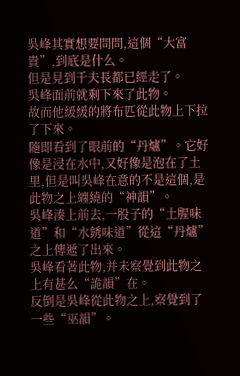吳峰其實想要問問,這個“大富貴”,到底是什么。
但是見到千夫長都已經走了。
吳峰面前就剩下來了此物。
故而他緩緩的將布匹從此物上下拉了下來。
隨即看到了眼前的“丹爐”。它好像是浸在水中,又好像是泡在了土里,但是叫吳峰在意的不是這個,是此物之上纏繞的“神韻”。
吳峰湊上前去,一股子的“土腥味道”和“水銹味道”從這“丹爐”之上傳遞了出來。
吳峰看著此物,并未察覺到此物之上有甚么“詭韻”在。
反倒是吳峰從此物之上,察覺到了一些“巫韻”。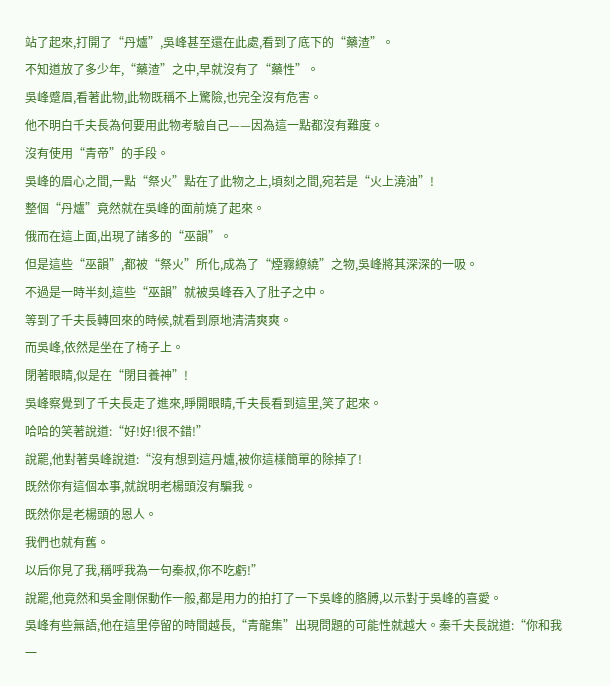站了起來,打開了“丹爐”,吳峰甚至還在此處,看到了底下的“藥渣”。
不知道放了多少年,“藥渣”之中,早就沒有了“藥性”。
吳峰蹙眉,看著此物,此物既稱不上驚險,也完全沒有危害。
他不明白千夫長為何要用此物考驗自己——因為這一點都沒有難度。
沒有使用“青帝”的手段。
吳峰的眉心之間,一點“祭火”點在了此物之上,頃刻之間,宛若是“火上澆油”!
整個“丹爐”竟然就在吳峰的面前燒了起來。
俄而在這上面,出現了諸多的“巫韻”。
但是這些“巫韻”,都被“祭火”所化,成為了“煙霧繚繞”之物,吳峰將其深深的一吸。
不過是一時半刻,這些“巫韻”就被吳峰吞入了肚子之中。
等到了千夫長轉回來的時候,就看到原地清清爽爽。
而吳峰,依然是坐在了椅子上。
閉著眼睛,似是在“閉目養神”!
吳峰察覺到了千夫長走了進來,睜開眼睛,千夫長看到這里,笑了起來。
哈哈的笑著說道:“好!好!很不錯!”
說罷,他對著吳峰說道:“沒有想到這丹爐,被你這樣簡單的除掉了!
既然你有這個本事,就說明老楊頭沒有騙我。
既然你是老楊頭的恩人。
我們也就有舊。
以后你見了我,稱呼我為一句秦叔,你不吃虧!”
說罷,他竟然和吳金剛保動作一般,都是用力的拍打了一下吳峰的胳膊,以示對于吳峰的喜愛。
吳峰有些無語,他在這里停留的時間越長,“青龍集”出現問題的可能性就越大。秦千夫長說道:“你和我一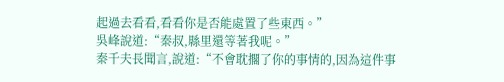起過去看看,看看你是否能處置了些東西。”
吳峰說道:“秦叔,縣里還等著我呢。”
秦千夫長聞言,說道:“不會耽擱了你的事情的,因為這件事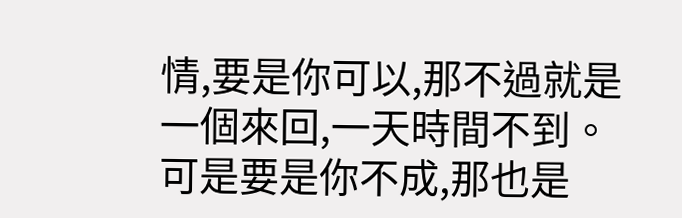情,要是你可以,那不過就是一個來回,一天時間不到。
可是要是你不成,那也是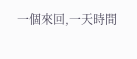一個來回,一天時間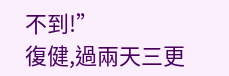不到!”
復健,過兩天三更